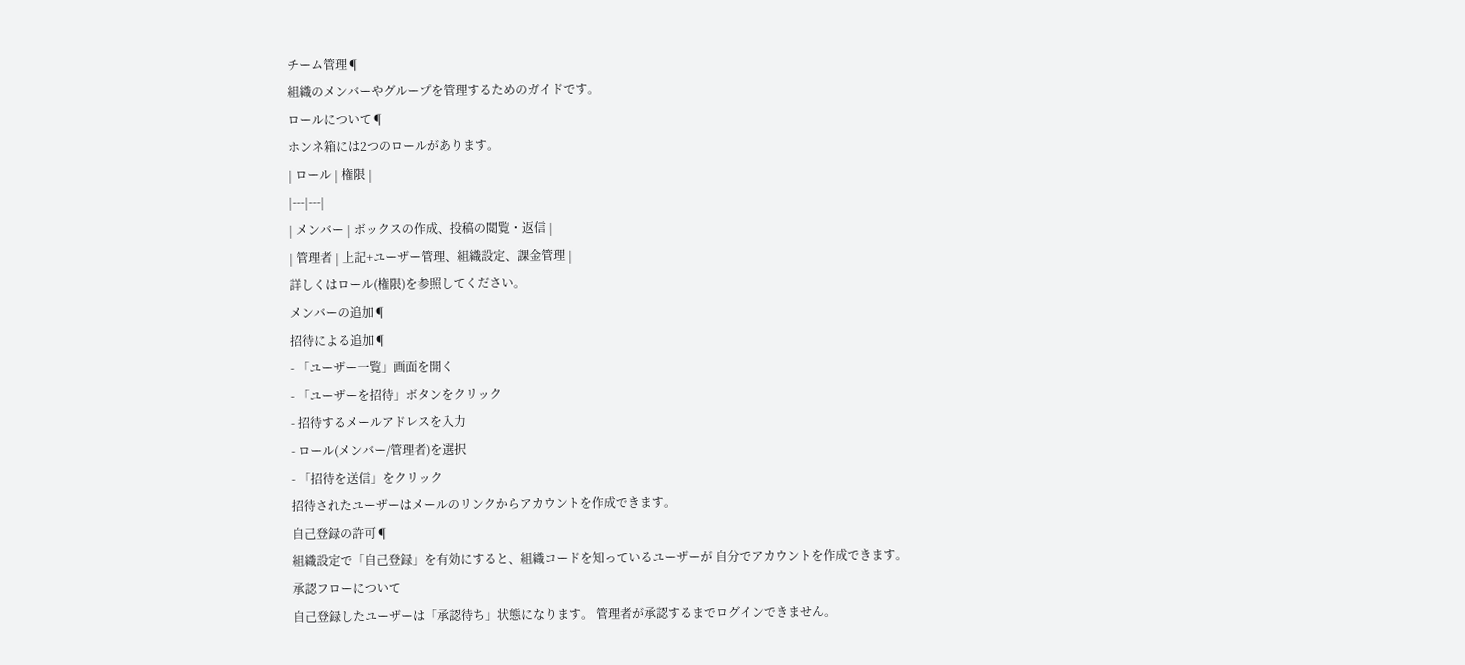チーム管理¶
組織のメンバーやグループを管理するためのガイドです。
ロールについて¶
ホンネ箱には2つのロールがあります。
| ロール | 権限 |
|---|---|
| メンバー | ボックスの作成、投稿の閲覧・返信 |
| 管理者 | 上記+ユーザー管理、組織設定、課金管理 |
詳しくはロール(権限)を参照してください。
メンバーの追加¶
招待による追加¶
- 「ユーザー一覧」画面を開く
- 「ユーザーを招待」ボタンをクリック
- 招待するメールアドレスを入力
- ロール(メンバー/管理者)を選択
- 「招待を送信」をクリック
招待されたユーザーはメールのリンクからアカウントを作成できます。
自己登録の許可¶
組織設定で「自己登録」を有効にすると、組織コードを知っているユーザーが 自分でアカウントを作成できます。
承認フローについて
自己登録したユーザーは「承認待ち」状態になります。 管理者が承認するまでログインできません。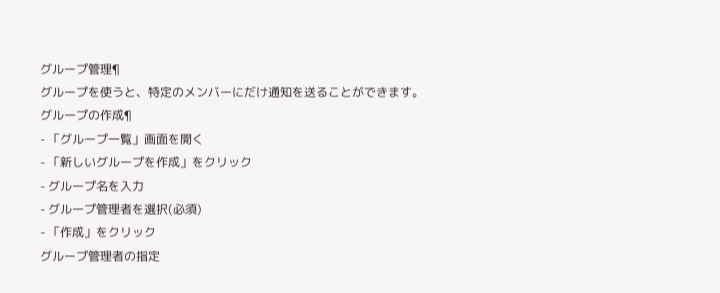グループ管理¶
グループを使うと、特定のメンバーにだけ通知を送ることができます。
グループの作成¶
- 「グループ一覧」画面を開く
- 「新しいグループを作成」をクリック
- グループ名を入力
- グループ管理者を選択(必須)
- 「作成」をクリック
グループ管理者の指定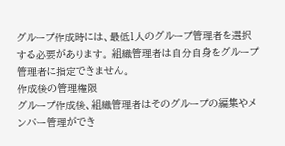グループ作成時には、最低1人のグループ管理者を選択する必要があります。 組織管理者は自分自身をグループ管理者に指定できません。
作成後の管理権限
グループ作成後、組織管理者はそのグループの編集やメンバー管理ができ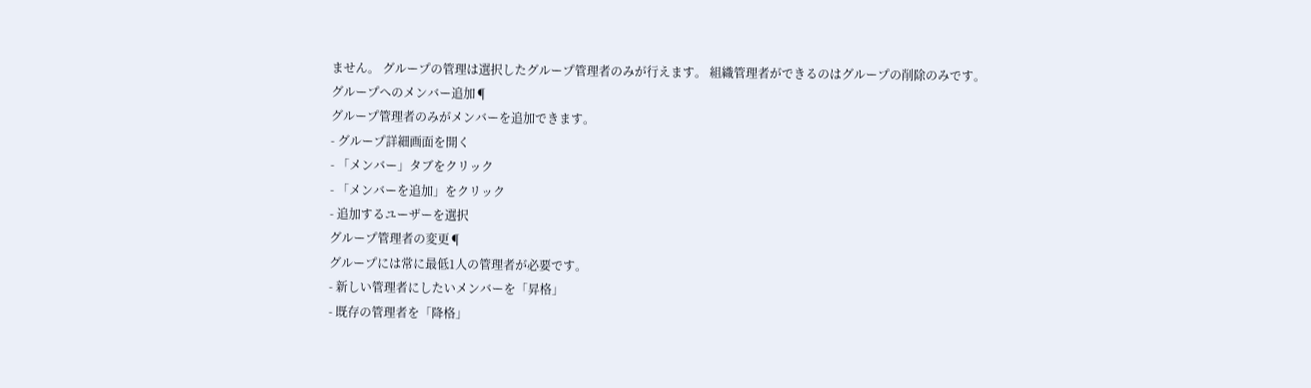ません。 グループの管理は選択したグループ管理者のみが行えます。 組織管理者ができるのはグループの削除のみです。
グループへのメンバー追加¶
グループ管理者のみがメンバーを追加できます。
- グループ詳細画面を開く
- 「メンバー」タブをクリック
- 「メンバーを追加」をクリック
- 追加するユーザーを選択
グループ管理者の変更¶
グループには常に最低1人の管理者が必要です。
- 新しい管理者にしたいメンバーを「昇格」
- 既存の管理者を「降格」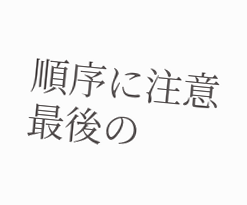順序に注意
最後の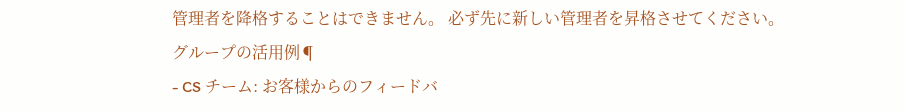管理者を降格することはできません。 必ず先に新しい管理者を昇格させてください。
グループの活用例¶
- CS チーム: お客様からのフィードバ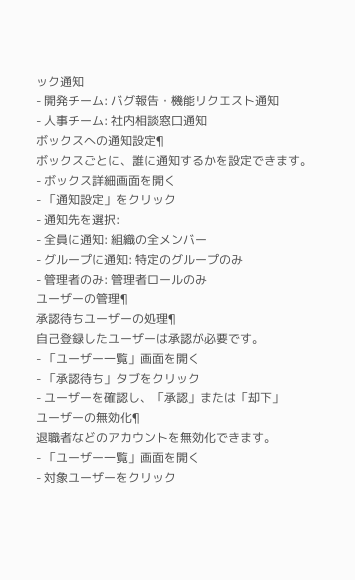ック通知
- 開発チーム: バグ報告・機能リクエスト通知
- 人事チーム: 社内相談窓口通知
ボックスへの通知設定¶
ボックスごとに、誰に通知するかを設定できます。
- ボックス詳細画面を開く
- 「通知設定」をクリック
- 通知先を選択:
- 全員に通知: 組織の全メンバー
- グループに通知: 特定のグループのみ
- 管理者のみ: 管理者ロールのみ
ユーザーの管理¶
承認待ちユーザーの処理¶
自己登録したユーザーは承認が必要です。
- 「ユーザー一覧」画面を開く
- 「承認待ち」タブをクリック
- ユーザーを確認し、「承認」または「却下」
ユーザーの無効化¶
退職者などのアカウントを無効化できます。
- 「ユーザー一覧」画面を開く
- 対象ユーザーをクリック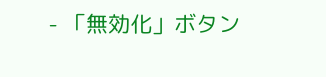- 「無効化」ボタン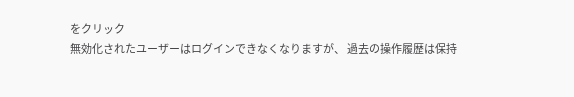をクリック
無効化されたユーザーはログインできなくなりますが、 過去の操作履歴は保持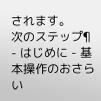されます。
次のステップ¶
- はじめに - 基本操作のおさらい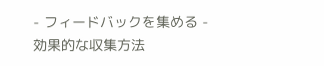- フィードバックを集める - 効果的な収集方法